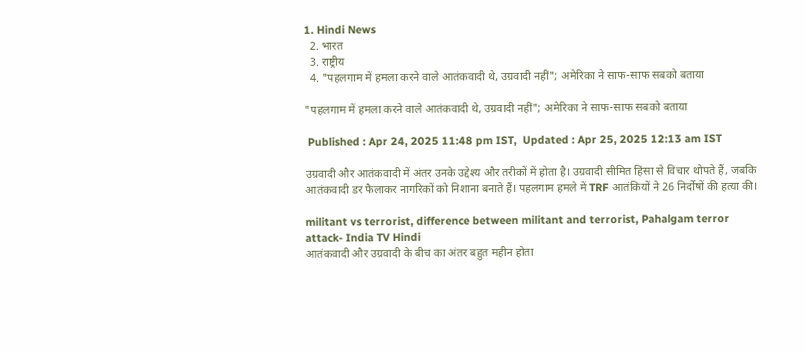1. Hindi News
  2. भारत
  3. राष्ट्रीय
  4. "पहलगाम में हमला करने वाले आतंकवादी थे, उग्रवादी नहीं"; अमेरिका ने साफ-साफ सबको बताया

"पहलगाम में हमला करने वाले आतंकवादी थे, उग्रवादी नहीं"; अमेरिका ने साफ-साफ सबको बताया

 Published : Apr 24, 2025 11:48 pm IST,  Updated : Apr 25, 2025 12:13 am IST

उग्रवादी और आतंकवादी में अंतर उनके उद्देश्य और तरीकों में होता है। उग्रवादी सीमित हिंसा से विचार थोपते हैं, जबकि आतंकवादी डर फैलाकर नागरिकों को निशाना बनाते हैं। पहलगाम हमले में TRF आतंकियों ने 26 निर्दोषों की हत्या की।

militant vs terrorist, difference between militant and terrorist, Pahalgam terror attack- India TV Hindi
आतंकवादी और उग्रवादी के बीच का अंतर बहुत महीन होता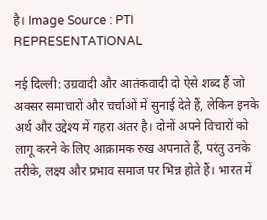है। Image Source : PTI REPRESENTATIONAL

नई दिल्ली: उग्रवादी और आतंकवादी दो ऐसे शब्द हैं जो अक्सर समाचारों और चर्चाओं में सुनाई देते हैं, लेकिन इनके अर्थ और उद्देश्य में गहरा अंतर है। दोनों अपने विचारों को लागू करने के लिए आक्रामक रुख अपनाते हैं, परंतु उनके तरीके, लक्ष्य और प्रभाव समाज पर भिन्न होते हैं। भारत में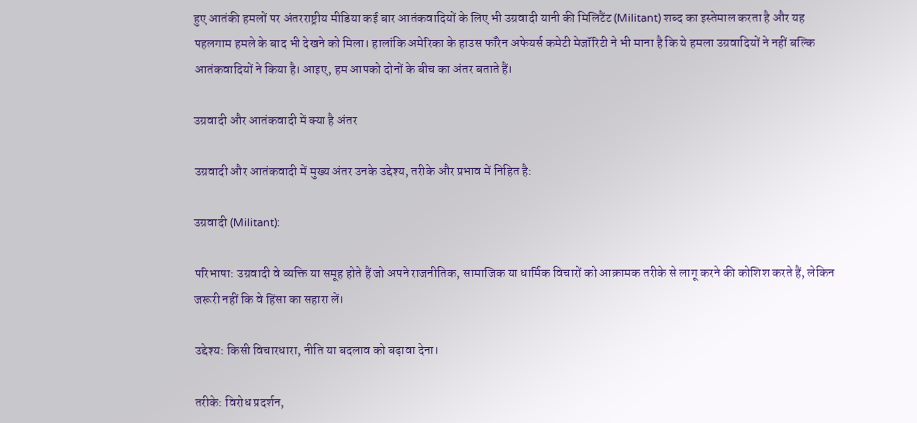हुए आतंकी हमलों पर अंतरराष्ट्रीय मीडिया कई बार आतंकवादियों के लिए भी उग्रवादी यानी की मिलिटैंट (Militant) शब्द का इस्तेमाल करता है और यह पहलगाम हमले के बाद भी देखने को मिला। हालांकि अमेरिका के हाउस फॉरेन अफेयर्स कमेटी मेजॉरिटी ने भी माना है कि ये हमला उग्रवादियों ने नहीं बल्कि आतंकवादियों ने किया है। आइए, हम आपको दोनों के बीच का अंतर बताते हैं।

उग्रवादी और आतंकवादी में क्या है अंतर

उग्रवादी और आतंकवादी में मुख्य अंतर उनके उद्देश्य, तरीके और प्रभाव में निहित है:

उग्रवादी (Militant):

परिभाषा: उग्रवादी वे व्यक्ति या समूह होते हैं जो अपने राजनीतिक, सामाजिक या धार्मिक विचारों को आक्रामक तरीके से लागू करने की कोशिश करते हैं, लेकिन जरूरी नहीं कि वे हिंसा का सहारा लें।

उद्देश्य: किसी विचारधारा, नीति या बदलाव को बढ़ावा देना।

तरीके: विरोध प्रदर्शन,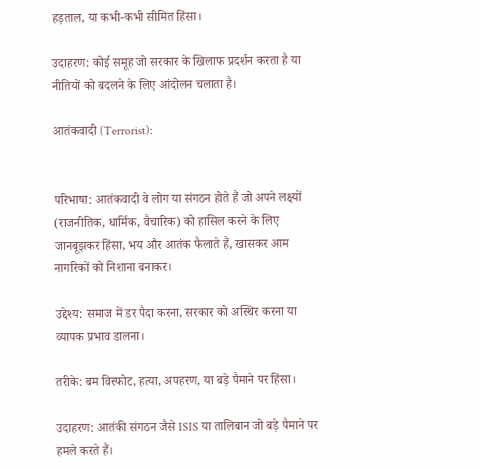हड़ताल, या कभी-कभी सीमित हिंसा।

उदाहरण: कोई समूह जो सरकार के खिलाफ प्रदर्शन करता है या नीतियों को बदलने के लिए आंदोलन चलाता है।

आतंकवादी (Terrorist):


परिभाषा: आतंकवादी वे लोग या संगठन होते हैं जो अपने लक्ष्यों (राजनीतिक, धार्मिक, वैचारिक) को हासिल करने के लिए जानबूझकर हिंसा, भय और आतंक फैलाते हैं, खासकर आम नागरिकों को निशाना बनाकर।

उद्देश्य: समाज में डर पैदा करना, सरकार को अस्थिर करना या व्यापक प्रभाव डालना।

तरीके: बम विस्फोट, हत्या, अपहरण, या बड़े पैमाने पर हिंसा।

उदाहरण: आतंकी संगठन जैसे ISIS या तालिबान जो बड़े पैमाने पर हमले करते हैं।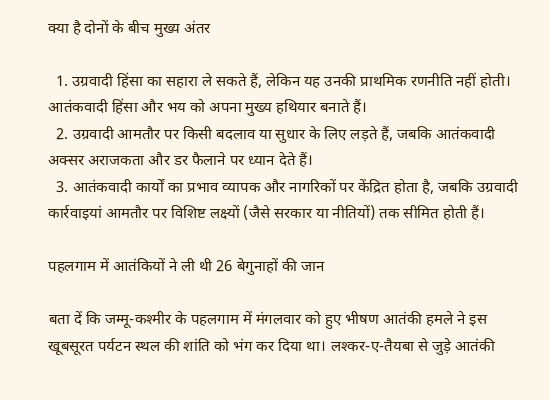क्या है दोनों के बीच मुख्य अंतर

  1. उग्रवादी हिंसा का सहारा ले सकते हैं, लेकिन यह उनकी प्राथमिक रणनीति नहीं होती। आतंकवादी हिंसा और भय को अपना मुख्य हथियार बनाते हैं।
  2. उग्रवादी आमतौर पर किसी बदलाव या सुधार के लिए लड़ते हैं, जबकि आतंकवादी अक्सर अराजकता और डर फैलाने पर ध्यान देते हैं।
  3. आतंकवादी कार्यों का प्रभाव व्यापक और नागरिकों पर केंद्रित होता है, जबकि उग्रवादी कार्रवाइयां आमतौर पर विशिष्ट लक्ष्यों (जैसे सरकार या नीतियों) तक सीमित होती हैं।

पहलगाम में आतंकियों ने ली थी 26 बेगुनाहों की जान

बता दें कि जम्मू-कश्मीर के पहलगाम में मंगलवार को हुए भीषण आतंकी हमले ने इस खूबसूरत पर्यटन स्थल की शांति को भंग कर दिया था। लश्कर-ए-तैयबा से जुड़े आतंकी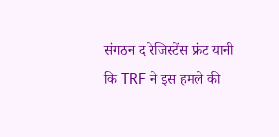संगठन द रेजिस्टेंस फ्रंट यानी कि TRF ने इस हमले की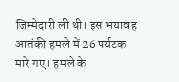जिम्मेदारी ली थी। इस भयावह आतंकी हमले में 26 पर्यटक मारे गए। हमले के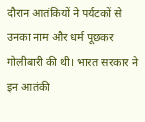दौरान आतंकियों ने पर्यटकों से उनका नाम और धर्म पूछकर गोलीबारी की थी। भारत सरकार ने इन आतंकी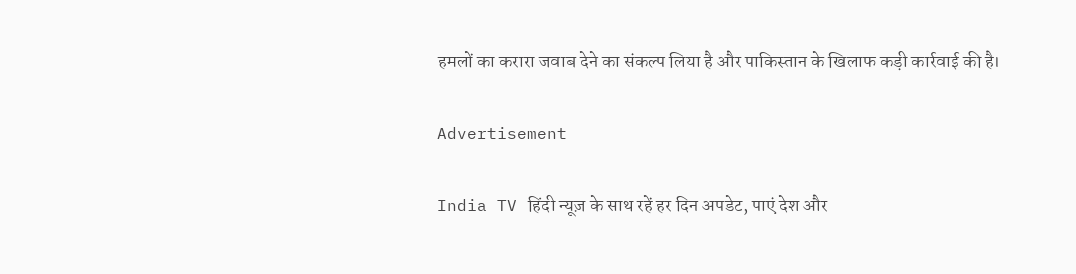हमलों का करारा जवाब देने का संकल्प लिया है और पाकिस्तान के खिलाफ कड़ी कार्रवाई की है।

Advertisement

India TV हिंदी न्यूज़ के साथ रहें हर दिन अपडेट, पाएं देश और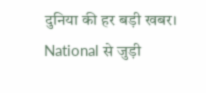दुनिया की हर बड़ी खबर। National से जुड़ी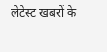लेटेस्ट खबरों के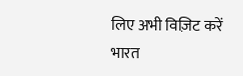लिए अभी विज़िट करें भारत